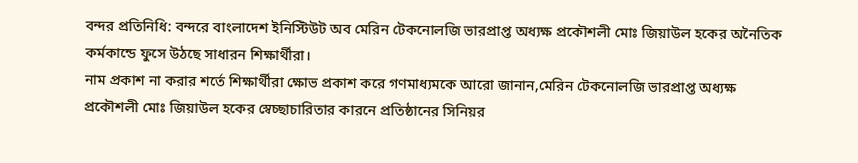বন্দর প্রতিনিধি: বন্দরে বাংলাদেশ ইনিস্টিউট অব মেরিন টেকনোলজি ভারপ্রাপ্ত অধ্যক্ষ প্রকৌশলী মোঃ জিয়াউল হকের অনৈতিক কর্মকান্ডে ফুসে উঠছে সাধারন শিক্ষার্থীরা।
নাম প্রকাশ না করার শর্তে শিক্ষার্থীরা ক্ষোভ প্রকাশ করে গণমাধ্যমকে আরো জানান,মেরিন টেকনোলজি ভারপ্রাপ্ত অধ্যক্ষ প্রকৌশলী মোঃ জিয়াউল হকের স্বেচ্ছাচারিতার কারনে প্রতিষ্ঠানের সিনিয়র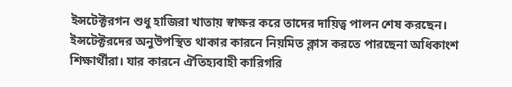ইন্সটেক্টরগন শুধু হাজিরা খাতায় স্বাক্ষর করে তাদের দায়িত্ব পালন শেষ করছেন। ইন্সটেক্টরদের অনুউপস্থিত থাকার কারনে নিয়মিত ক্লাস করতে পারছেনা অধিকাংশ শিক্ষার্থীরা। যার কারনে ঐতিহ্যবাহী কারিগরি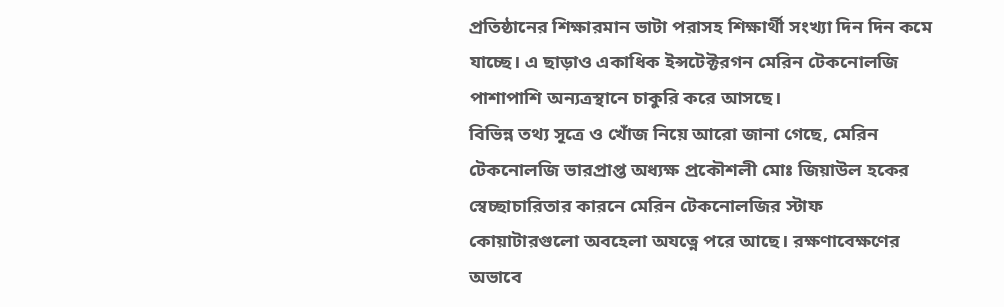প্রতিষ্ঠানের শিক্ষারমান ভাটা পরাসহ শিক্ষার্থী সংখ্যা দিন দিন কমে যাচ্ছে। এ ছাড়াও একাধিক ইন্সটেক্টরগন মেরিন টেকনোলজি পাশাপাশি অন্যত্রস্থানে চাকুরি করে আসছে।
বিভিন্ন তথ্য সূত্রে ও খোঁজ নিয়ে আরো জানা গেছে, মেরিন টেকনোলজি ভারপ্রাপ্ত অধ্যক্ষ প্রকৌশলী মোঃ জিয়াউল হকের স্বেচ্ছাচারিতার কারনে মেরিন টেকনোলজির স্টাফ কোয়াটারগুলো অবহেলা অযত্নে পরে আছে। রক্ষণাবেক্ষণের অভাবে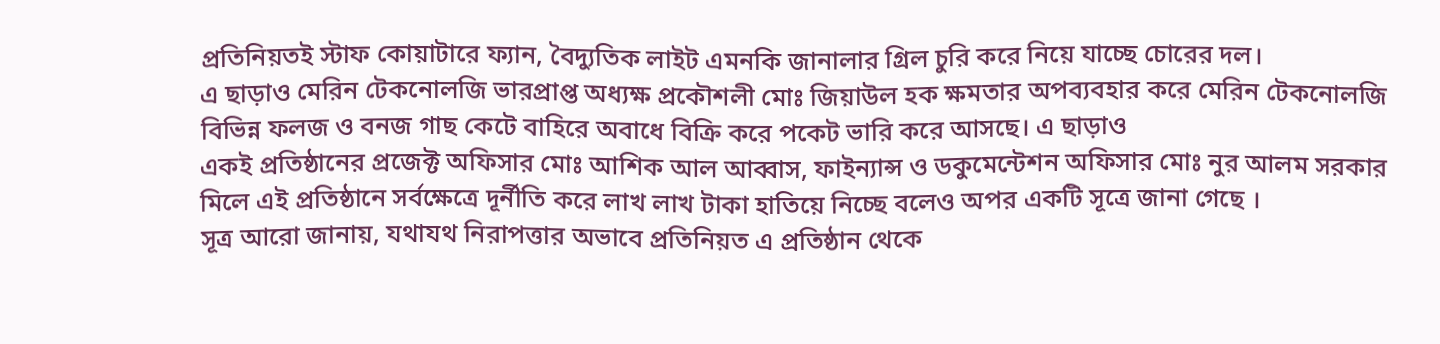প্রতিনিয়তই স্টাফ কোয়াটারে ফ্যান, বৈদ্যুতিক লাইট এমনকি জানালার গ্রিল চুরি করে নিয়ে যাচ্ছে চোরের দল।
এ ছাড়াও মেরিন টেকনোলজি ভারপ্রাপ্ত অধ্যক্ষ প্রকৌশলী মোঃ জিয়াউল হক ক্ষমতার অপব্যবহার করে মেরিন টেকনোলজি বিভিন্ন ফলজ ও বনজ গাছ কেটে বাহিরে অবাধে বিক্রি করে পকেট ভারি করে আসছে। এ ছাড়াও
একই প্রতিষ্ঠানের প্রজেক্ট অফিসার মোঃ আশিক আল আব্বাস, ফাইন্যান্স ও ডকুমেন্টেশন অফিসার মোঃ নুর আলম সরকার মিলে এই প্রতিষ্ঠানে সর্বক্ষেত্রে দূর্নীতি করে লাখ লাখ টাকা হাতিয়ে নিচ্ছে বলেও অপর একটি সূত্রে জানা গেছে ।
সূত্র আরো জানায়, যথাযথ নিরাপত্তার অভাবে প্রতিনিয়ত এ প্রতিষ্ঠান থেকে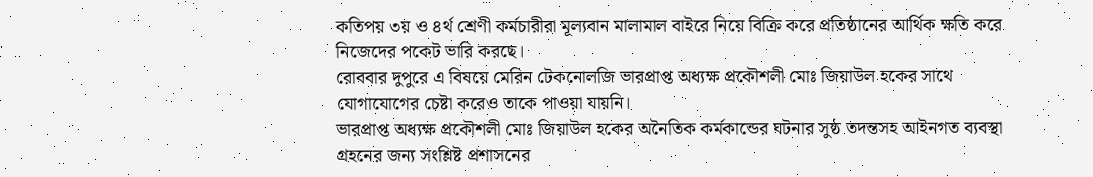কতিপয় ৩য় ও ৪র্থ শ্রেণী কর্মচারীরা মূল্যবান মালামাল বাইরে নিয়ে বিক্রি করে প্রতিষ্ঠানের আর্থিক ক্ষতি করে নিজেদের পকেট ভারি করছে।
রোববার দুপুরে এ বিষয়ে মেরিন টেকনোলজি ভারপ্রাপ্ত অধ্যক্ষ প্রকৌশলী মোঃ জিয়াউল হকের সাথে যোগাযোগের চেষ্টা করেও তাকে পাওয়া যায়নি।
ভারপ্রাপ্ত অধ্যক্ষ প্রকৌশলী মোঃ জিয়াউল হকের অনৈতিক কর্মকান্ডের ঘটনার সুষ্ঠ তদন্তসহ আইনগত ব্যবস্থা গ্রহনের জন্য সংশ্লিষ্ট প্রশাসনের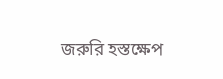জরুরি হস্তক্ষেপ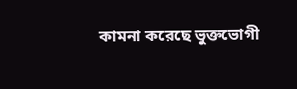কামনা করেছে ভুক্তভোগী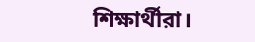শিক্ষার্থীরা।